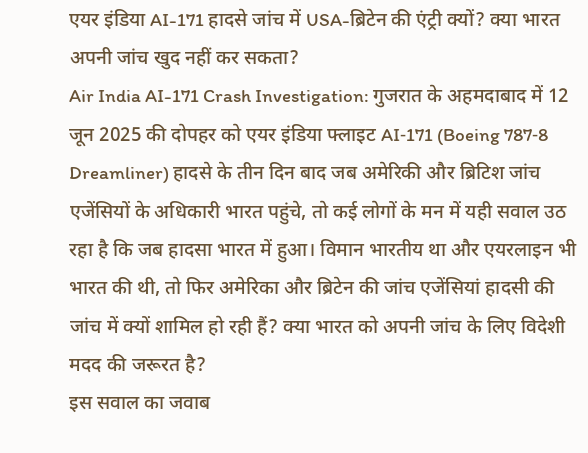एयर इंडिया AI-171 हादसे जांच में USA-ब्रिटेन की एंट्री क्यों? क्या भारत अपनी जांच खुद नहीं कर सकता?
Air India AI-171 Crash Investigation: गुजरात के अहमदाबाद में 12 जून 2025 की दोपहर को एयर इंडिया फ्लाइट AI‑171 (Boeing 787‑8 Dreamliner) हादसे के तीन दिन बाद जब अमेरिकी और ब्रिटिश जांच एजेंसियों के अधिकारी भारत पहुंचे, तो कई लोगों के मन में यही सवाल उठ रहा है कि जब हादसा भारत में हुआ। विमान भारतीय था और एयरलाइन भी भारत की थी, तो फिर अमेरिका और ब्रिटेन की जांच एजेंसियां हादसी की जांच में क्यों शामिल हो रही हैं? क्या भारत को अपनी जांच के लिए विदेशी मदद की जरूरत है?
इस सवाल का जवाब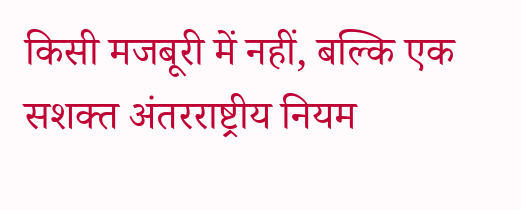किसी मजबूरी में नहीं, बल्कि एक सशक्त अंतरराष्ट्रीय नियम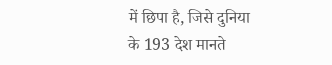में छिपा है, जिसे दुनिया के 193 देश मानते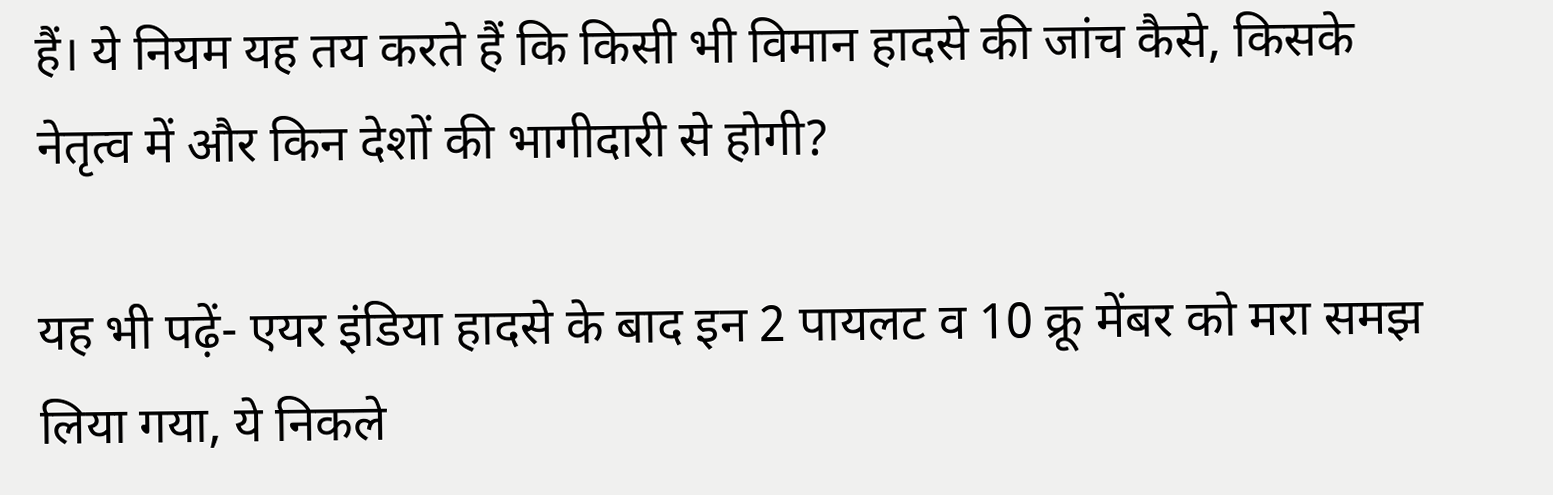हैं। ये नियम यह तय करते हैं कि किसी भी विमान हादसे की जांच कैसे, किसके नेतृत्व में और किन देशों की भागीदारी से होगी?

यह भी पढ़ें- एयर इंडिया हादसे के बाद इन 2 पायलट व 10 क्रू मेंबर को मरा समझ लिया गया, ये निकले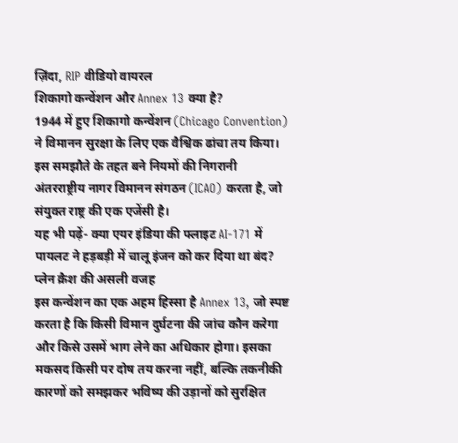ज़िंदा, RIP वीडियो वायरल
शिकागो कन्वेंशन और Annex 13 क्या है?
1944 में हुए शिकागो कन्वेंशन (Chicago Convention) ने विमानन सुरक्षा के लिए एक वैश्विक ढांचा तय किया। इस समझौते के तहत बने नियमों की निगरानी अंतरराष्ट्रीय नागर विमानन संगठन (ICAO) करता है, जो संयुक्त राष्ट्र की एक एजेंसी है।
यह भी पढ़ें- क्या एयर इंडिया की फ्लाइट AI-171 में पायलट ने हड़बड़ी में चालू इंजन को कर दिया था बंद? प्लेन क्रैश की असली वजह
इस कन्वेंशन का एक अहम हिस्सा है Annex 13, जो स्पष्ट करता है कि किसी विमान दुर्घटना की जांच कौन करेगा और किसे उसमें भाग लेने का अधिकार होगा। इसका मकसद किसी पर दोष तय करना नहीं, बल्कि तकनीकी कारणों को समझकर भविष्य की उड़ानों को सुरक्षित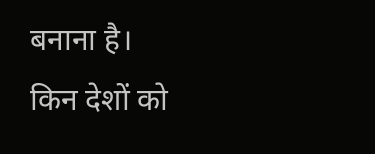बनाना है।
किन देशों को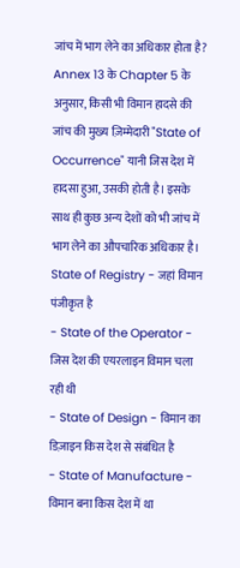जांच में भाग लेने का अधिकार होता है?
Annex 13 के Chapter 5 के अनुसार, किसी भी विमान हादसे की जांच की मुख्य ज़िम्मेदारी "State of Occurrence" यानी जिस देश में हादसा हुआ, उसकी होती है। इसके साथ ही कुछ अन्य देशों को भी जांच में भाग लेने का औपचारिक अधिकार है।
State of Registry - जहां विमान पंजीकृत है
- State of the Operator - जिस देश की एयरलाइन विमान चला रही थी
- State of Design - विमान का डिज़ाइन किस देश से संबंधित है
- State of Manufacture - विमान बना किस देश में था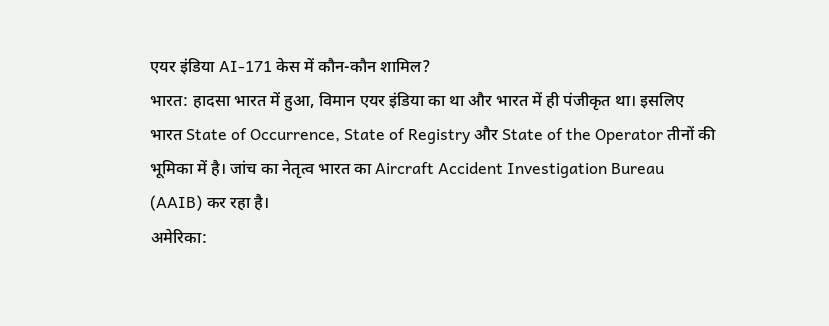एयर इंडिया AI-171 केस में कौन-कौन शामिल?
भारत: हादसा भारत में हुआ, विमान एयर इंडिया का था और भारत में ही पंजीकृत था। इसलिए भारत State of Occurrence, State of Registry और State of the Operator तीनों की भूमिका में है। जांच का नेतृत्व भारत का Aircraft Accident Investigation Bureau (AAIB) कर रहा है।
अमेरिका: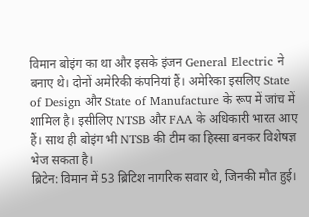विमान बोइंग का था और इसके इंजन General Electric ने बनाए थे। दोनों अमेरिकी कंपनियां हैं। अमेरिका इसलिए State of Design और State of Manufacture के रूप में जांच में शामिल है। इसीलिए NTSB और FAA के अधिकारी भारत आए हैं। साथ ही बोइंग भी NTSB की टीम का हिस्सा बनकर विशेषज्ञ भेज सकता है।
ब्रिटेन: विमान में 53 ब्रिटिश नागरिक सवार थे, जिनकी मौत हुई।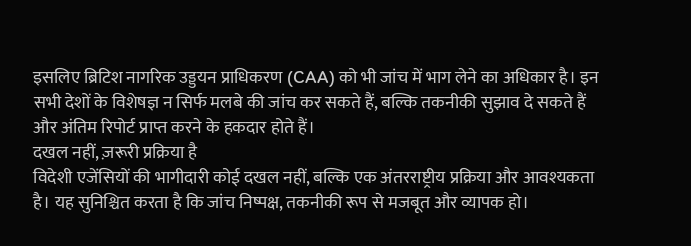इसलिए ब्रिटिश नागरिक उड्डयन प्राधिकरण (CAA) को भी जांच में भाग लेने का अधिकार है। इन सभी देशों के विशेषज्ञ न सिर्फ मलबे की जांच कर सकते हैं, बल्कि तकनीकी सुझाव दे सकते हैं और अंतिम रिपोर्ट प्राप्त करने के हकदार होते हैं।
दखल नहीं, ज़रूरी प्रक्रिया है
विदेशी एजेंसियों की भागीदारी कोई दखल नहीं, बल्कि एक अंतरराष्ट्रीय प्रक्रिया और आवश्यकता है। यह सुनिश्चित करता है कि जांच निष्पक्ष, तकनीकी रूप से मजबूत और व्यापक हो।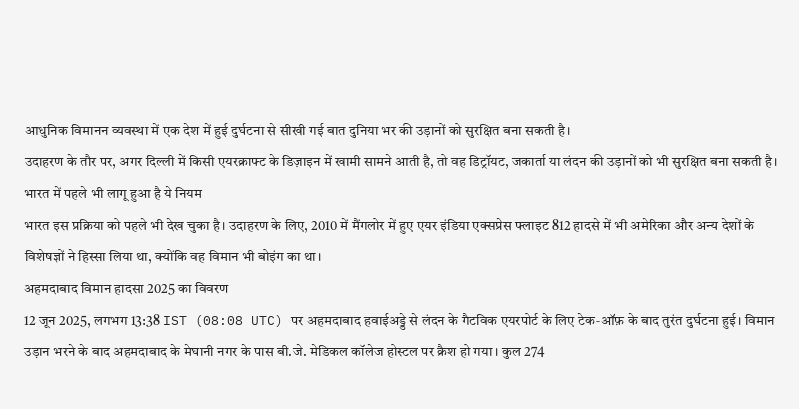आधुनिक विमानन व्यवस्था में एक देश में हुई दुर्घटना से सीखी गई बात दुनिया भर की उड़ानों को सुरक्षित बना सकती है।
उदाहरण के तौर पर, अगर दिल्ली में किसी एयरक्राफ्ट के डिज़ाइन में खामी सामने आती है, तो वह डिट्रॉयट, जकार्ता या लंदन की उड़ानों को भी सुरक्षित बना सकती है।
भारत में पहले भी लागू हुआ है ये नियम
भारत इस प्रक्रिया को पहले भी देख चुका है। उदाहरण के लिए, 2010 में मैंगलोर में हुए एयर इंडिया एक्सप्रेस फ्लाइट 812 हादसे में भी अमेरिका और अन्य देशों के विशेषज्ञों ने हिस्सा लिया था, क्योंकि वह विमान भी बोइंग का था।
अहमदाबाद विमान हादसा 2025 का विवरण
12 जून 2025, लगभग 13:38 IST (08:08 UTC) पर अहमदाबाद हवाईअड्डे से लंदन के गैटविक एयरपोर्ट के लिए टेक‑ऑफ़ के बाद तुरंत दुर्घटना हुई। विमान उड़ान भरने के बाद अहमदाबाद के मेघानी नगर के पास बी.जे. मेडिकल कॉलेज होस्टल पर क्रैश हो गया। कुल 274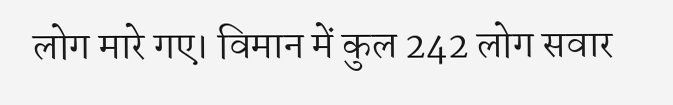लोग मारे गए। विमान में कुल 242 लोग सवार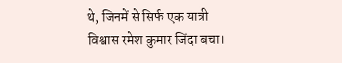थे, जिनमें से सिर्फ एक यात्री विश्वास रमेश कुमार जिंदा बचा।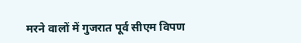मरने वालों में गुजरात पूर्व सीएम विपण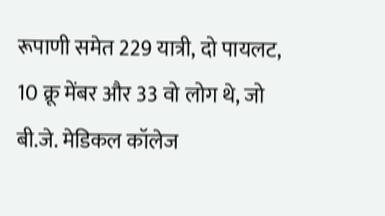रूपाणी समेत 229 यात्री, दो पायलट, 10 क्रू मेंबर और 33 वो लोग थे, जो बी.जे. मेडिकल कॉलेज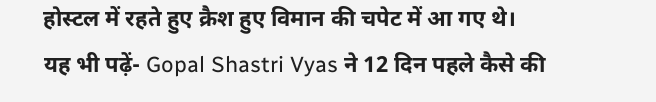होस्टल में रहते हुए क्रैश हुए विमान की चपेट में आ गए थे।
यह भी पढ़ें- Gopal Shastri Vyas ने 12 दिन पहले कैसे की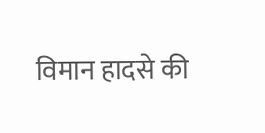विमान हादसे की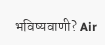भविष्यवाणी? Air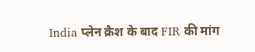India प्लेन क्रैश के बाद FIR की मांग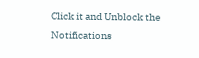Click it and Unblock the Notifications